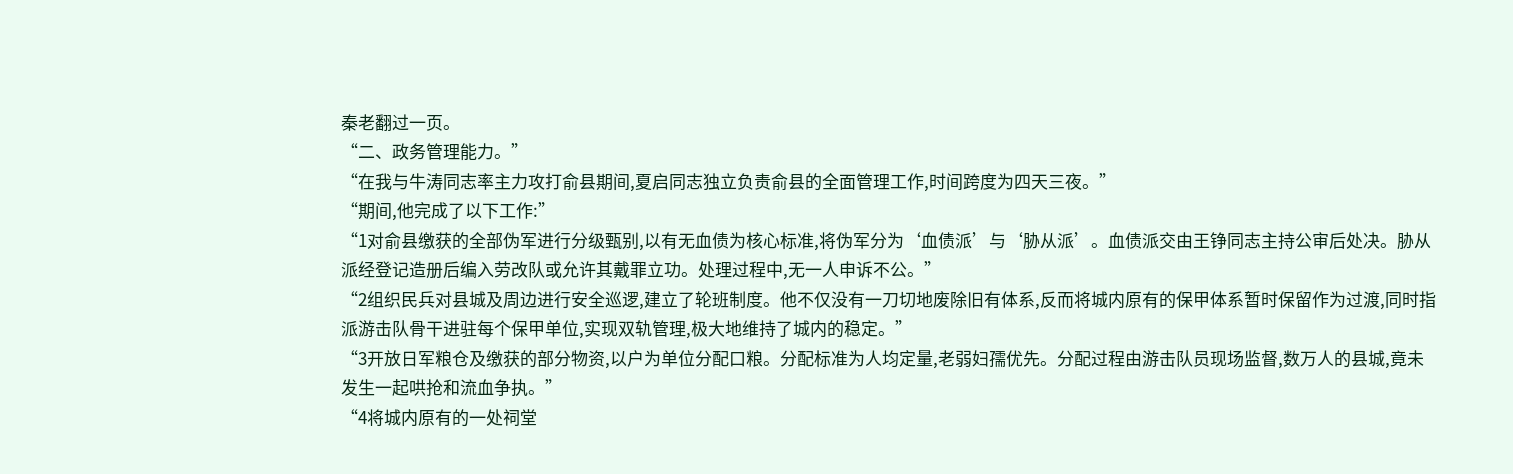秦老翻过一页。
“二、政务管理能力。”
“在我与牛涛同志率主力攻打俞县期间,夏启同志独立负责俞县的全面管理工作,时间跨度为四天三夜。”
“期间,他完成了以下工作:”
“1对俞县缴获的全部伪军进行分级甄别,以有无血债为核心标准,将伪军分为‘血债派’与‘胁从派’。血债派交由王铮同志主持公审后处决。胁从派经登记造册后编入劳改队或允许其戴罪立功。处理过程中,无一人申诉不公。”
“2组织民兵对县城及周边进行安全巡逻,建立了轮班制度。他不仅没有一刀切地废除旧有体系,反而将城内原有的保甲体系暂时保留作为过渡,同时指派游击队骨干进驻每个保甲单位,实现双轨管理,极大地维持了城内的稳定。”
“3开放日军粮仓及缴获的部分物资,以户为单位分配口粮。分配标准为人均定量,老弱妇孺优先。分配过程由游击队员现场监督,数万人的县城,竟未发生一起哄抢和流血争执。”
“4将城内原有的一处祠堂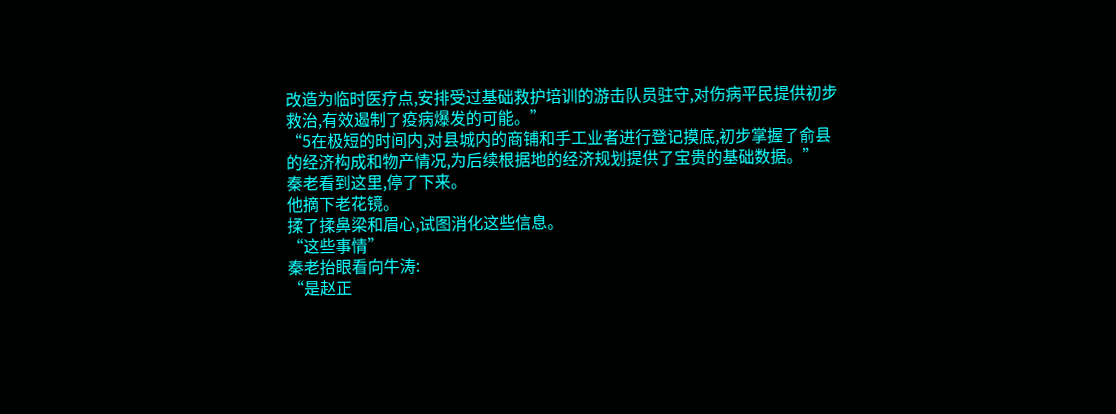改造为临时医疗点,安排受过基础救护培训的游击队员驻守,对伤病平民提供初步救治,有效遏制了疫病爆发的可能。”
“5在极短的时间内,对县城内的商铺和手工业者进行登记摸底,初步掌握了俞县的经济构成和物产情况,为后续根据地的经济规划提供了宝贵的基础数据。”
秦老看到这里,停了下来。
他摘下老花镜。
揉了揉鼻梁和眉心,试图消化这些信息。
“这些事情”
秦老抬眼看向牛涛:
“是赵正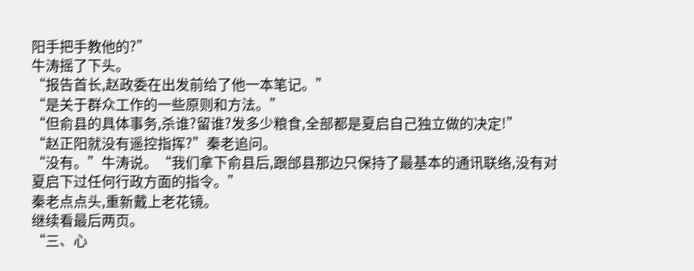阳手把手教他的?”
牛涛摇了下头。
“报告首长,赵政委在出发前给了他一本笔记。”
“是关于群众工作的一些原则和方法。”
“但俞县的具体事务,杀谁?留谁?发多少粮食,全部都是夏启自己独立做的决定!”
“赵正阳就没有遥控指挥?”秦老追问。
“没有。”牛涛说。“我们拿下俞县后,跟邰县那边只保持了最基本的通讯联络,没有对夏启下过任何行政方面的指令。”
秦老点点头,重新戴上老花镜。
继续看最后两页。
“三、心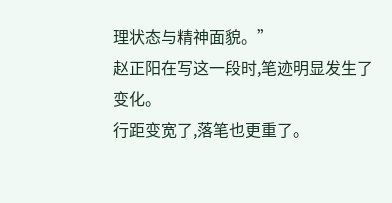理状态与精神面貌。”
赵正阳在写这一段时,笔迹明显发生了变化。
行距变宽了,落笔也更重了。